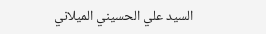السيد علي الحسيني الميلاني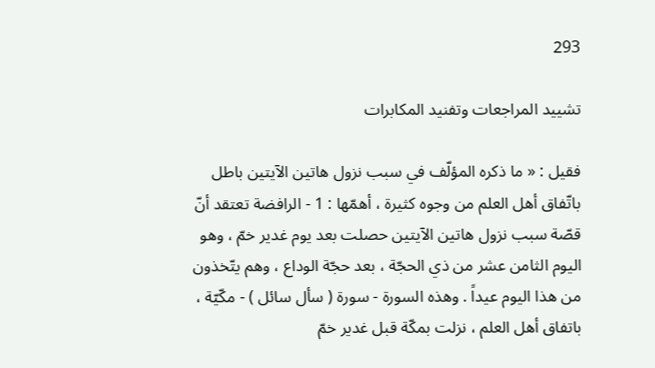293

تشييد المراجعات وتفنيد المكابرات

فقيل : « ما ذكره المؤلّف في سبب نزول هاتين الآيتين باطل باتّفاق أهل العلم من وجوه كثيرة ، أهمّها : 1 - الرافضة تعتقد أنّ قصّة سبب نزول هاتين الآيتين حصلت بعد يوم غدير خمّ ، وهو اليوم الثامن عشر من ذي الحجّة ، بعد حجّة الوداع ، وهم يتّخذون من هذا اليوم عيداً . وهذه السورة - سورة ( سأل سائل ) - مكّيّة ، باتفاق أهل العلم ، نزلت بمكّة قبل غدير خمّ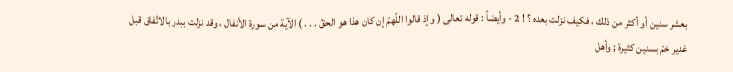بعشر سنين أو أكثر من ذلك ، فكيف نزلت بعده ؟ ! 2 - وأيضاً : قوله تعالى ( وإذ قالوا اللّهمّ إن كان هذا هو الحقّ . . . ) الآية من سورة الأنفال ، وقد نزلت ببدر بالاتّفاق قبل غدير خمّ بسنين كثيرة ; وأهل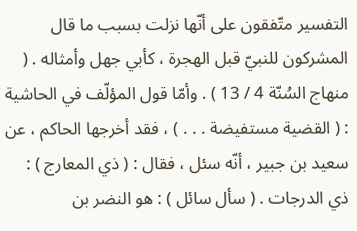التفسير متّفقون على أنّها نزلت بسبب ما قال المشركون للنبيّ قبل الهجرة ، كأبي جهل وأمثاله . ( منهاج السُنّة 4 / 13 ) . وأمّا قول المؤلّف في الحاشية : ( القضية مستفيضة . . . ) ، فقد أخرجها الحاكم ، عن سعيد بن جبير ، أنّه سئل ، فقال : ( ذي المعارج ) : ذي الدرجات . ( سأل سائل ) : هو النضر بن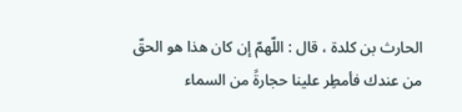الحارث بن كلدة ، قال : اللّهمّ إن كان هذا هو الحقّ من عندك فأمطِر علينا حجارةً من السماء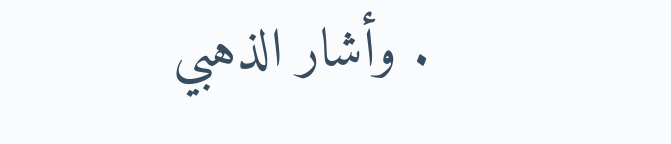. وأشار الذهبي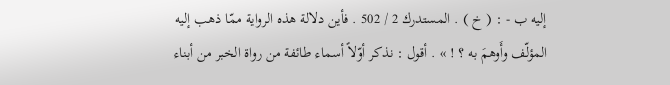إليه ب - : ( خ ) . المستدرك 2 / 502 . فأين دلالة هذه الرواية ممّا ذهب إليه المؤلّف وأَوهمَ به ؟ ! » . أقول : نذكر أوّلاً أسماء طائفة من رواة الخبر من أبناء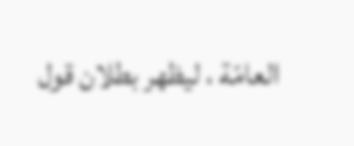العامّة ، ليظهر بطلان قول